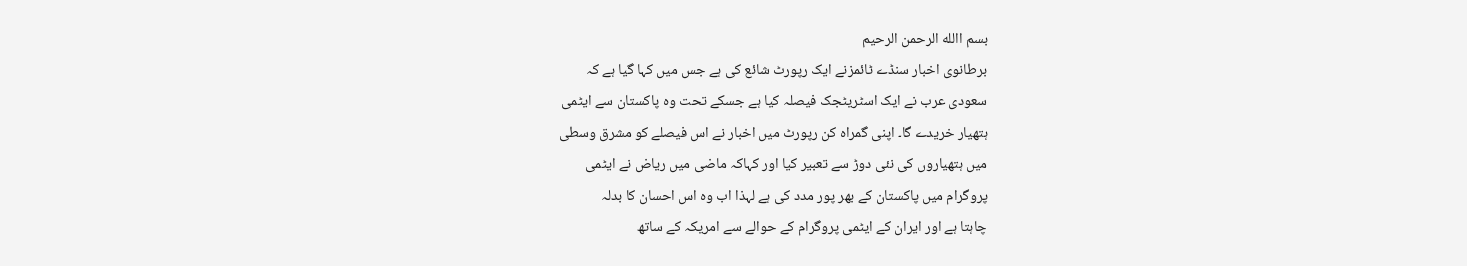بسم االله الرحمن الرحیم
برطانوی اخبار سنڈے ٹائمزنے ایک رپورٹ شائع کی ہے جس میں کہا گیا ہے کہ
سعودی عرب نے ایک اسٹریٹجک فیصلہ کیا ہے جسکے تحت وہ پاکستان سے ایٹمی
ہتھیار خریدے گا۔ اپنی گمراہ کن رپورٹ میں اخبار نے اس فیصلے کو مشرق وسطی
میں ہتھیاروں کی نئی دوڑ سے تعبیر کیا اور کہاکہ ماضی میں ریاض نے ایٹمی
پروگرام میں پاکستان کے بھر پور مدد کی ہے لہذا اب وہ اس احسان کا بدلہ
چاہتا ہے اور ایران کے ایٹمی پروگرام کے حوالے سے امریکہ کے ساتھ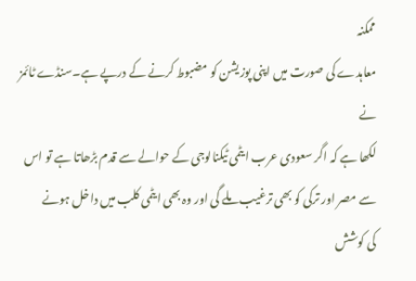ممکنہ
معاہدے کی صورت میں اپنی پوزیشن کو مضبوط کرنے کے درپے ہے۔سنڈے ٹائمز نے
لکھا ہے کہ اگر سعودی عرب ایٹمی ٹیکنالوجی کے حوالے سے قدم بڑھاتا ہے تو اس
سے مصر اور ترکی کو بھی ترغیب ملے گی اور وہ بھی ایٹمی کلب میں داخل ہونے
کی کوشش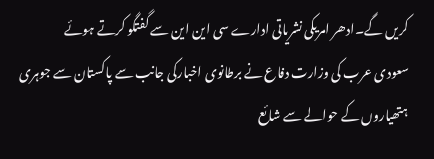کریں گے۔ادھر امریکی نشریاتی ادارے سی این این سے گفتگو کرتے ہوئے
سعودی عرب کی وزارت دفاع نے برطانوی اخبارکی جانب سے پاکستان سے جوہری
ہتھیاروں کے حوالے سے شائع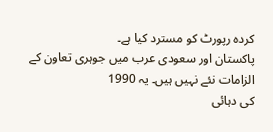کردہ رپورٹ کو مسترد کیا ہے۔
پاکستان اور سعودی عرب میں جوہری تعاون کے الزامات نئے نہیں ہیں۔ یہ 1990
کی دہائی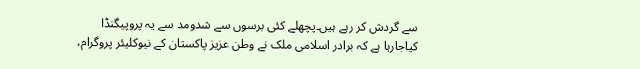سے گردش کر رہے ہیں۔پچھلے کئی برسوں سے شدومد سے یہ پروپیگنڈا
کیاجارہا ہے کہ برادر اسلامی ملک نے وطن عزیز پاکستان کے نیوکلیئر پروگرام،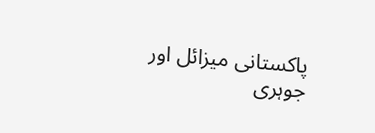پاکستانی میزائل اور جوہری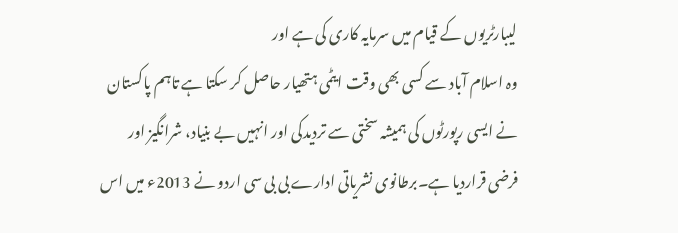لیبارٹریوں کے قیام میں سرمایہ کاری کی ہے اور
وہ اسلام آباد سے کسی بھی وقت ایٹمی ہتھیار حاصل کر سکتا ہے تاہم پاکستان
نے ایسی رپورٹوں کی ہمیشہ سختی سے تردیدکی اور انہیں بے بنیاد، شرانگیز اور
فرضی قراردیا ہے۔برطانوی نشریاتی ادارے بی بی سی اردو نے 2013ء میں اس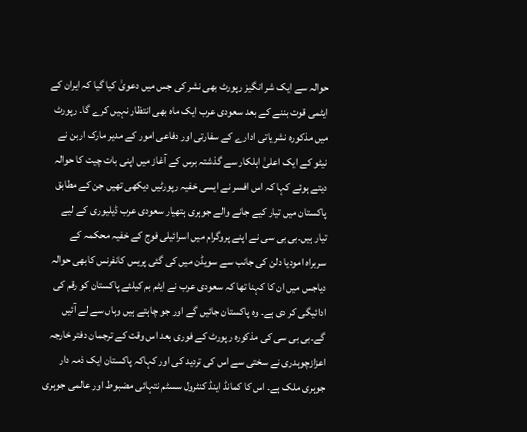حوالہ سے ایک شر انگیز رپورٹ بھی نشر کی جس میں دعویٰ کیا گیا کہ ایران کے
ایٹمی قوت بننے کے بعد سعودی عرب ایک ماہ بھی انتظار نہیں کرے گا۔ رپورٹ
میں مذکورہ نشریاتی ادارے کے سفارتی اور دفاعی امور کے مدیر مارک اربن نے
نیٹو کے ایک اعلیٰ اہلکار سے گذشتہ برس کے آغاز میں اپنی بات چیت کا حوالہ
دیتے ہوئے کہا کہ اس افسر نے ایسی خفیہ رپورٹیں دیکھی تھیں جن کے مطابق
پاکستان میں تیار کیے جانے والے جوہری ہتھیار سعودی عرب ڈیلیوری کے لیے
تیار ہیں۔بی بی سی نے اپنے پروگرام میں اسرائیلی فوج کے خفیہ محکمہ کے
سربراہ امودیا دلن کی جانب سے سویڈن میں کی گئی پریس کانفرنس کابھی حوالہ
دیاجس میں ان کا کہنا تھا کہ سعودی عرب نے ایٹم بم کیلئے پاکستان کو رقم کی
ادائیگی کر دی ہے۔ وہ پاکستان جائیں گے اور جو چاہتے ہیں وہاں سے لے آئیں
گے۔بی بی سی کی مذکورہ رپورٹ کے فوری بعد اس وقت کے ترجمان دفتر خارجہ
اعزازچوہدری نے سختی سے اس کی تردید کی اور کہاکہ پاکستان ایک ذمہ دار
جوہری ملک ہے۔ اس کا کمانڈ اینڈ کنٹرول سسٹم نتہائی مضبوط اور عالمی جوہری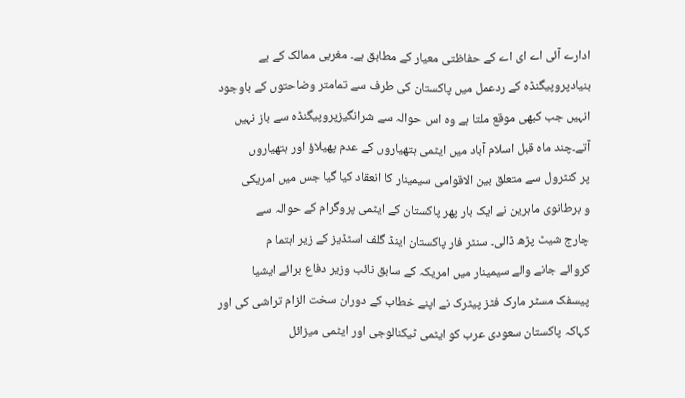ادارے آئی اے ای اے کے حفاظتی معیار کے مطابق ہے۔ مغربی ممالک کے بے
بنیادپروپیگنڈہ کے ردعمل میں پاکستان کی طرف سے تمامتر وضاحتوں کے باوجود
انہیں جب کبھی موقع ملتا ہے وہ اس حوالہ سے شرانگیزپروپیگنڈہ سے باز نہیں
آتے۔چند ماہ قبل اسلام آباد میں ایٹمی ہتھیاروں کے عدم پھیلاؤ اور ہتھیاروں
پر کنٹرول سے متعلق بین الاقوامی سیمینار کا انعقاد کیا گیا جس میں امریکی
و برطانوی ماہرین نے ایک بار پھر پاکستان کے ایٹمی پروگرام کے حوالہ سے
چارج شیٹ پڑھ ڈالی۔ سنٹر فار پاکستان اینڈ گلف اسٹڈیز کے زیر اہتما م
کروائے جانے والے سیمینار میں امریکہ کے سابق نائب وزیر دفاع برائے ایشیا
پیسفک مسٹر مارک فٹز پیٹرک نے اپنے خطاب کے دوران سخت الزام تراشی کی اور
کہاکہ پاکستان سعودی عرب کو ایٹمی ٹیکنالوجی اور ایٹمی میزائل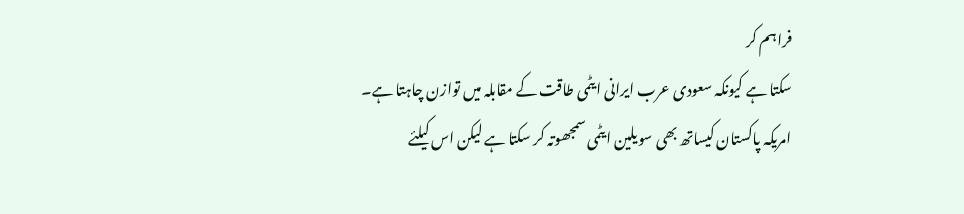فراہم کر
سکتا ہے کیونکہ سعودی عرب ایرانی ایٹمی طاقت کے مقابلہ میں توازن چاہتا ہے۔
امریکہ پاکستان کیساتھ بھی سویلین ایٹمی سمجھوتہ کر سکتا ہے لیکن اس کیلئے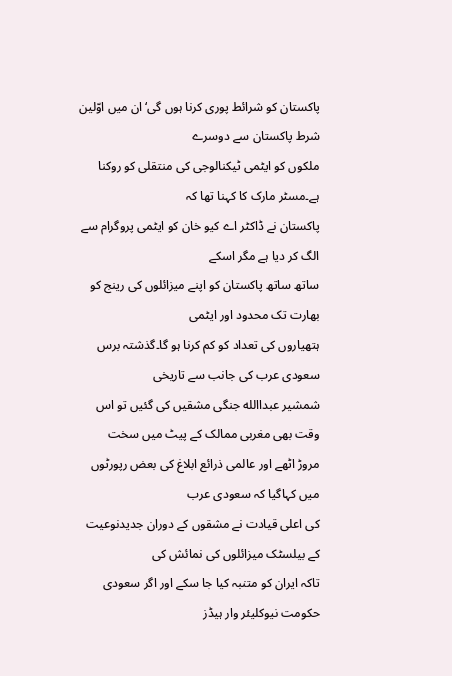پاکستان کو شرائط پوری کرنا ہوں گی‘ ان میں اوّلین شرط پاکستان سے دوسرے
ملکوں کو ایٹمی ٹیکنالوجی کی منتقلی کو روکنا ہے۔مسٹر مارک کا کہنا تھا کہ
پاکستان نے ڈاکٹر اے کیو خان کو ایٹمی پروگرام سے الگ کر دیا ہے مگر اسکے
ساتھ ساتھ پاکستان کو اپنے میزائلوں کی رینج کو بھارت تک محدود اور ایٹمی
ہتھیاروں کی تعداد کو کم کرنا ہو گا۔گذشتہ برس سعودی عرب کی جانب سے تاریخی
شمشیر عبداالله جنگی مشقیں کی گئیں تو اس وقت بھی مغربی ممالک کے پیٹ میں سخت
مروڑ اٹھے اور عالمی ذرائع ابلاغ کی بعض رپورٹوں میں کہاگیا کہ سعودی عرب
کی اعلی قیادت نے مشقوں کے دوران جدیدنوعیت کے بیلسٹک میزائلوں کی نمائش کی
تاکہ ایران کو متنبہ کیا جا سکے اور اگر سعودی حکومت نیوکلیئر وار ہیڈز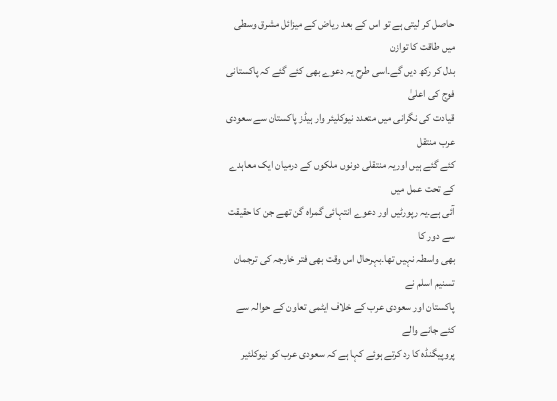حاصل کر لیتی ہے تو اس کے بعد ریاض کے میزائل مشرق وسطی میں طاقت کا توازن
بدل کر رکھ دیں گے۔اسی طرح یہ دعوے بھی کئے گئے کہ پاکستانی فوج کی اعلیٰ
قیادت کی نگرانی میں متعدد نیوکلیئر وار ہیڈز پاکستان سے سعودی عرب منتقل
کئے گئے ہیں اوریہ منتقلی دونوں ملکوں کے درمیان ایک معاہدے کے تحت عمل میں
آئی ہے۔یہ رپورٹیں اور دعوے انتہائی گمراہ گن تھے جن کا حقیقت سے دور کا
بھی واسطہ نہیں تھا۔بہرحال اس وقت بھی فتر خارجہ کی ترجمان تسنیم اسلم نے
پاکستان اور سعودی عرب کے خلاف ایٹمی تعاون کے حوالہ سے کئے جانے والے
پروپیگنڈہ کا رد کرتے ہوئے کہا ہے کہ سعودی عرب کو نیوکلئیر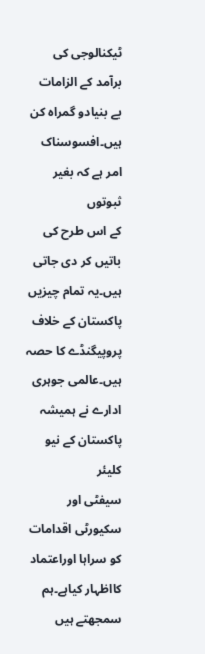ٹیکنالوجی کی
برآمد کے الزامات بے بنیادو گمراہ کن ہیں۔افسوسناک امر ہے کہ بغیر ثبوتوں
کے اس طرح کی باتیں کر دی جاتی ہیں۔یہ تمام چیزیں پاکستان کے خلاف
پروپیگنڈے کا حصہ ہیں۔عالمی جوہری ادارے نے ہمیشہ پاکستان کے نیو کلیئر
سیفٹی اور سکیورٹی اقدامات کو سراہا اوراعتماد کااظہار کیاہے۔ہم سمجھتے ہیں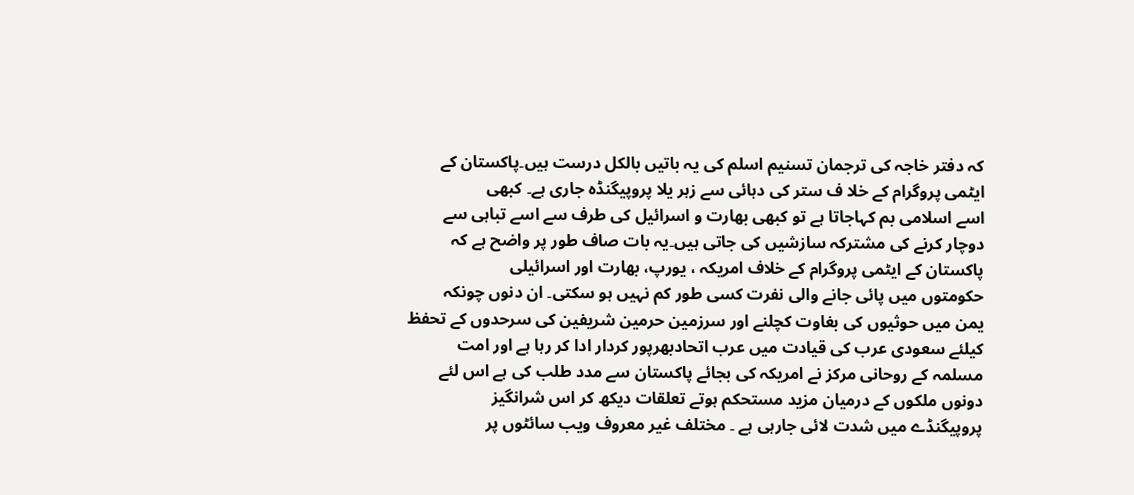کہ دفتر خاجہ کی ترجمان تسنیم اسلم کی یہ باتیں بالکل درست ہیں۔پاکستان کے
ایٹمی پروگرام کے خلا ف ستر کی دہائی سے زہر یلا پروپیگنڈہ جاری ہے۔ کبھی
اسے اسلامی بم کہاجاتا ہے تو کبھی بھارت و اسرائیل کی طرف سے اسے تباہی سے
دوچار کرنے کی مشترکہ سازشیں کی جاتی ہیں۔یہ بات صاف طور پر واضح ہے کہ
پاکستان کے ایٹمی پروگرام کے خلاف امریکہ ، یورپ، بھارت اور اسرائیلی
حکومتوں میں پائی جانے والی نفرت کسی طور کم نہیں ہو سکتی۔ ان دنوں چونکہ
یمن میں حوثیوں کی بغاوت کچلنے اور سرزمین حرمین شریفین کی سرحدوں کے تحفظ
کیلئے سعودی عرب کی قیادت میں عرب اتحادبھرپور کردار ادا کر رہا ہے اور امت
مسلمہ کے روحانی مرکز نے امریکہ کی بجائے پاکستان سے مدد طلب کی ہے اس لئے
دونوں ملکوں کے درمیان مزید مستحکم ہوتے تعلقات دیکھ کر اس شرانگیز
پروپیگنڈے میں شدت لائی جارہی ہے ۔ مختلف غیر معروف ویب سائٹوں پر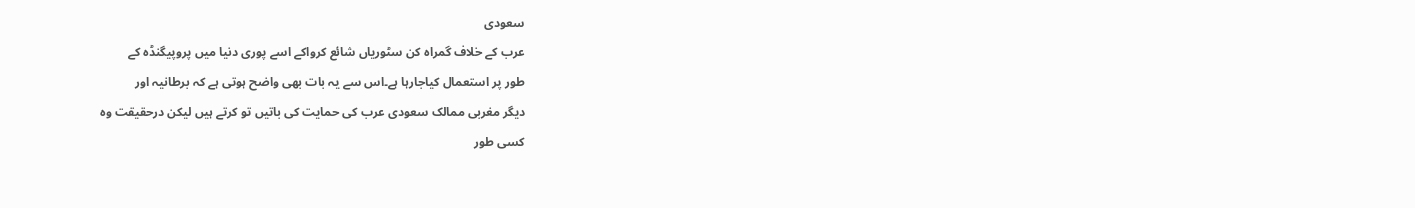سعودی
عرب کے خلاف گمراہ کن سٹوریاں شائع کرواکے اسے پوری دنیا میں پروپیگنڈہ کے
طور پر استعمال کیاجارہا ہے۔اس سے یہ بات بھی واضح ہوتی ہے کہ برطانیہ اور
دیگر مغربی ممالک سعودی عرب کی حمایت کی باتیں تو کرتے ہیں لیکن درحقیقت وہ
کسی طور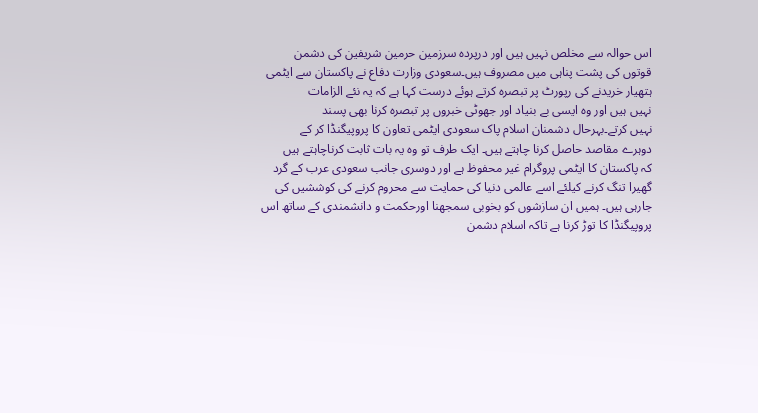اس حوالہ سے مخلص نہیں ہیں اور درپردہ سرزمین حرمین شریفین کی دشمن
قوتوں کی پشت پناہی میں مصروف ہیں۔سعودی وزارت دفاع نے پاکستان سے ایٹمی
ہتھیار خریدنے کی رپورٹ پر تبصرہ کرتے ہوئے درست کہا ہے کہ یہ نئے الزامات
نہیں ہیں اور وہ ایسی بے بنیاد اور جھوٹی خبروں پر تبصرہ کرنا بھی پسند
نہیں کرتے۔بہرحال دشمنان اسلام پاک سعودی ایٹمی تعاون کا پروپیگنڈا کر کے
دوہرے مقاصد حاصل کرنا چاہتے ہیں۔ ایک طرف تو وہ یہ بات ثابت کرناچاہتے ہیں
کہ پاکستان کا ایٹمی پروگرام غیر محفوظ ہے اور دوسری جانب سعودی عرب کے گرد
گھیرا تنگ کرنے کیلئے اسے عالمی دنیا کی حمایت سے محروم کرنے کی کوششیں کی
جارہی ہیں۔ ہمیں ان سازشوں کو بخوبی سمجھنا اورحکمت و دانشمندی کے ساتھ اس
پروپیگنڈا کا توڑ کرنا ہے تاکہ اسلام دشمن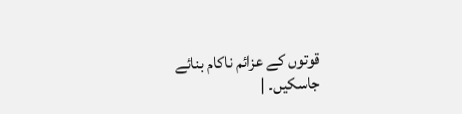قوتوں کے عزائم ناکام بنائے
جاسکیں۔ |